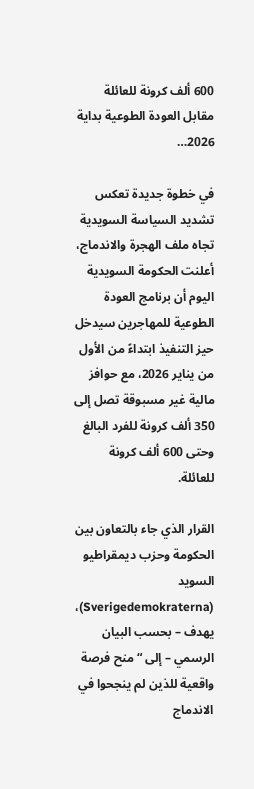600 ألف كرونة للعائلة مقابل العودة الطوعية بداية 2026…

في خطوة جديدة تعكس تشديد السياسة السويدية تجاه ملف الهجرة والاندماج، أعلنت الحكومة السويدية اليوم أن برنامج العودة الطوعية للمهاجرين سيدخل حيز التنفيذ ابتداءً من الأول من يناير 2026، مع حوافز مالية غير مسبوقة تصل إلى 350 ألف كرونة للفرد البالغ وحتى 600 ألف كرونة للعائلة.

القرار الذي جاء بالتعاون بين الحكومة وحزب ديمقراطيو السويد (Sverigedemokraterna)، يهدف – بحسب البيان الرسمي – إلى “منح فرصة واقعية للذين لم ينجحوا في الاندماج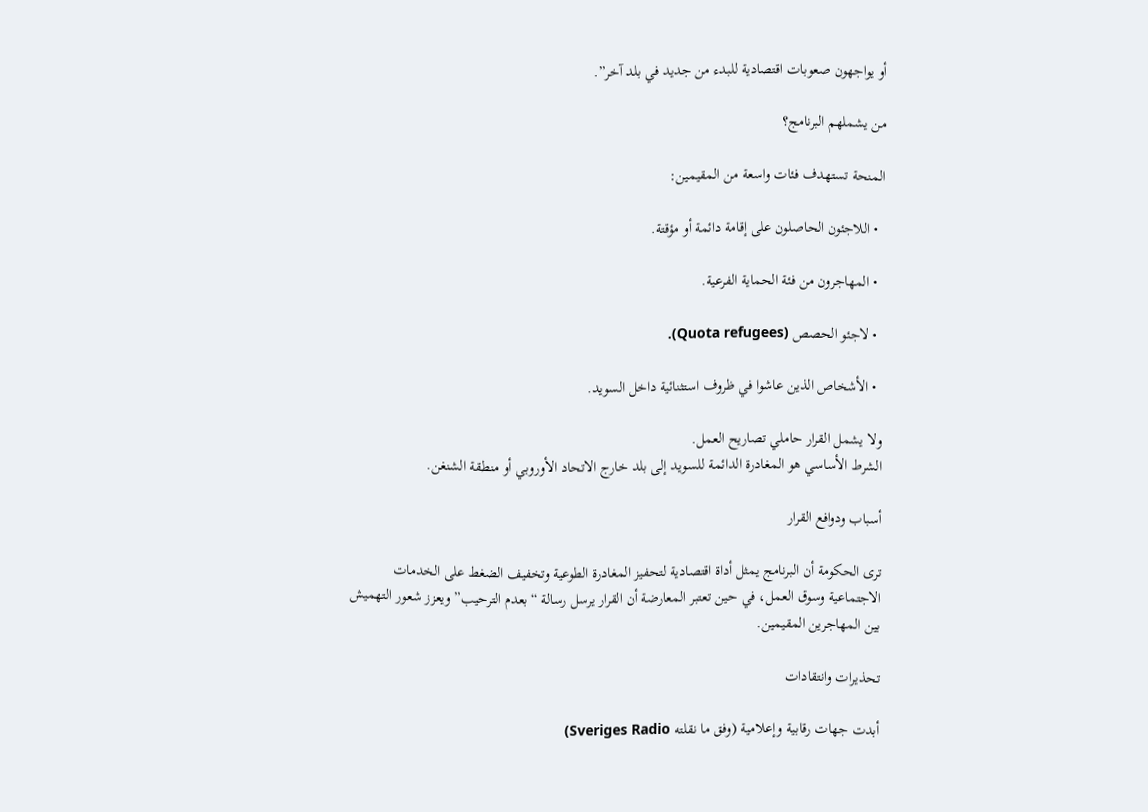أو يواجهون صعوبات اقتصادية للبدء من جديد في بلد آخر”.

من يشملهم البرنامج؟

المنحة تستهدف فئات واسعة من المقيمين:

  • اللاجئون الحاصلون على إقامة دائمة أو مؤقتة.

  • المهاجرون من فئة الحماية الفرعية.

  • لاجئو الحصص (Quota refugees).

  • الأشخاص الذين عاشوا في ظروف استثنائية داخل السويد.

ولا يشمل القرار حاملي تصاريح العمل.
الشرط الأساسي هو المغادرة الدائمة للسويد إلى بلد خارج الاتحاد الأوروبي أو منطقة الشنغن.

أسباب ودوافع القرار

ترى الحكومة أن البرنامج يمثل أداة اقتصادية لتحفيز المغادرة الطوعية وتخفيف الضغط على الخدمات الاجتماعية وسوق العمل، في حين تعتبر المعارضة أن القرار يرسل رسالة “بعدم الترحيب” ويعزز شعور التهميش بين المهاجرين المقيمين.

تحذيرات وانتقادات

أبدت جهات رقابية وإعلامية (وفق ما نقلته Sveriges Radio)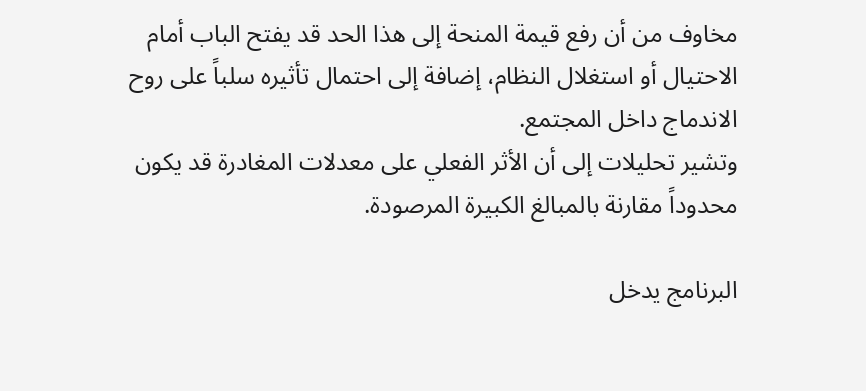مخاوف من أن رفع قيمة المنحة إلى هذا الحد قد يفتح الباب أمام الاحتيال أو استغلال النظام، إضافة إلى احتمال تأثيره سلباً على روح الاندماج داخل المجتمع.
وتشير تحليلات إلى أن الأثر الفعلي على معدلات المغادرة قد يكون محدوداً مقارنة بالمبالغ الكبيرة المرصودة.

البرنامج يدخل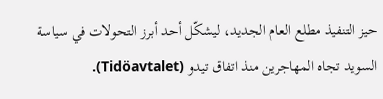حيز التنفيذ مطلع العام الجديد، ليشكّل أحد أبرز التحولات في سياسة السويد تجاه المهاجرين منذ اتفاق تيدو (Tidöavtalet).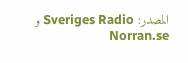المصدر: Sveriges Radio و Norran.se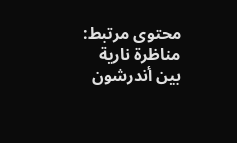محتوى مرتبط:  مناظرة نارية بين أندرشون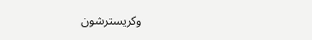وكريسترشون